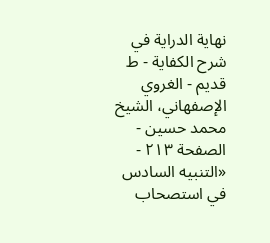نهاية الدراية في شرح الکفاية - ط قديم - الغروي الإصفهاني، الشيخ محمد حسين - الصفحة ٢١٣ - «التنبيه السادس في استصحاب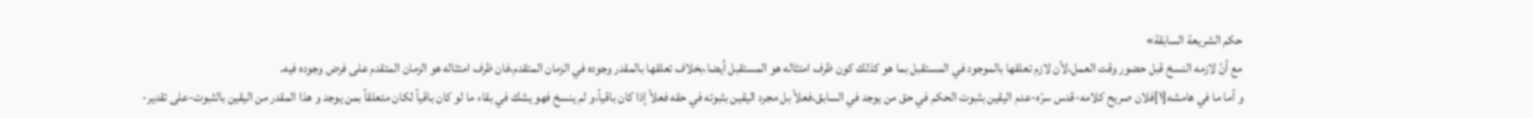حكم الشريعة السابقة»
مع أنّ لازمه النسخ قبل حضور وقت العمل،لأن لازم تعلقها بالموجود في المستقبل بما هو كذلك كون ظرف امتثاله هو المستقبل أيضا،بخلاف تعلقها بالمقدر وجوده في الزمان المتقدم،فان ظرف امتثاله هو الزمان المتقدم على فرض وجوده فيه.
و أما ما في هامشه[١]فلان صريح كلامه-قدس سرّه-عدم اليقين بثبوت الحكم في حق من يوجد في السابق،فعلاً بل مجرد اليقين بثبوته في حقه فعلاً إذا كان باقياً،و لم ينسخ فهو يشك في بقاء ما لو كان باقياً لكان متعلقاً بمن يوجد و هذا المقدر من اليقين بالثبوت-على تقدير-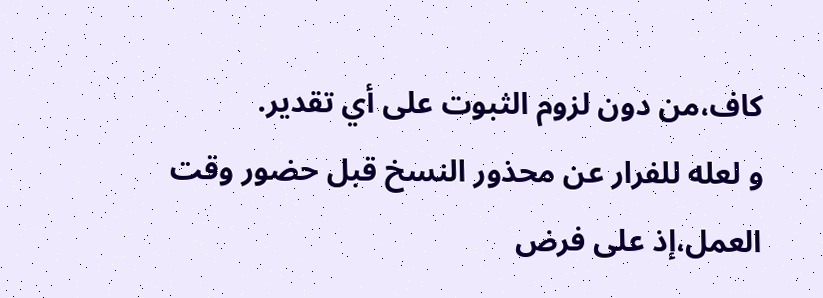كاف،من دون لزوم الثبوت على أي تقدير.
و لعله للفرار عن محذور النسخ قبل حضور وقت العمل،إذ على فرض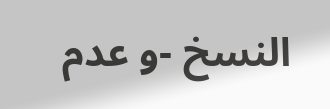النسخ -و عدم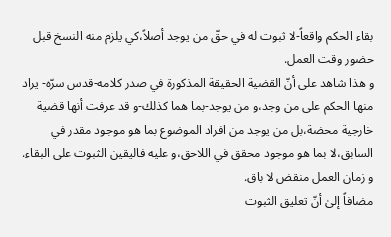بقاء الحكم واقعاً-لا ثبوت له في حقّ من يوجد أصلاً،كي يلزم منه النسخ قبل حضور وقت العمل.
و هذا شاهد على أنّ القضية الحقيقة المذكورة في صدر كلامه-قدس سرّه- يراد منها الحكم على من وجد،و من يوجد-بما هما كذلك-و قد عرفت أنها قضية خارجية محضة،بل من يوجد من افراد الموضوع بما هو موجود مقدر في السابق،لا بما هو موجود محقق في اللاحق،و عليه فاليقين الثبوت على البقاء.
و زمان العمل منقض لا باق.
مضافاً إلىٰ أنّ تعليق الثبوت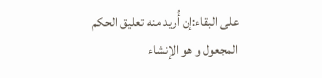على البقاء:إن أُريد منه تعليق الحكم المجعول و هو الإنشاء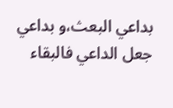بداعي البعث،و بداعي جعل الداعي فالبقاء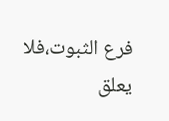فرع الثبوت،فلا يعلق